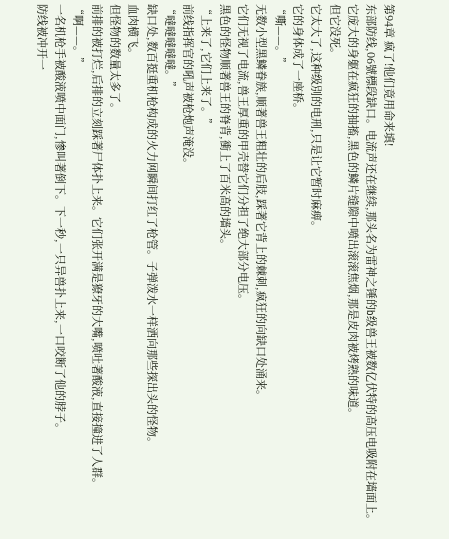第94章 疯了!他们竟用命来填!
东部防线,06號標段缺口。电流声还在继续,那头名为雷神之锤的b级兽王被数亿伏特的高压电吸附在墙面上。
它庞大的身躯在疯狂的抽搐,黑色的鳞片缝隙中喷出滚滚焦烟,那是皮肉被烤熟的味道。
但它没死。
它太大了,这种级別的电刑,只是让它暂时麻痹。
它的身体成了一座桥。
“嘶——。”
无数小型黑鳞眷族,顺著兽王粗壮的后肢,踩著它背上的棘刺,疯狂的向缺口处涌来。
它们无视了电流,兽王厚重的甲壳替它们分担了绝大部分电压。
黑色的怪物顺著兽王的脊背,衝上了百米高的墙头。
“上来了,它们上来了。”
前线指挥官的吼声被枪炮声淹没。
“噠噠噠噠噠。”
缺口处,数百挺重机枪构成的火力网瞬间打红了枪管。子弹泼水一样洒向那些探出头的怪物。
血肉横飞。
但怪物的数量太多了。
前排的被打烂,后排的立刻踩著尸体扑上来。它们张开满是獠牙的大嘴,喷吐著酸液,直接撞进了人群。
“啊——。”
一名机枪手被酸液喷中面门,惨叫著倒下。下一秒,一只异兽扑上来,一口咬断了他的脖子。
防线被冲开一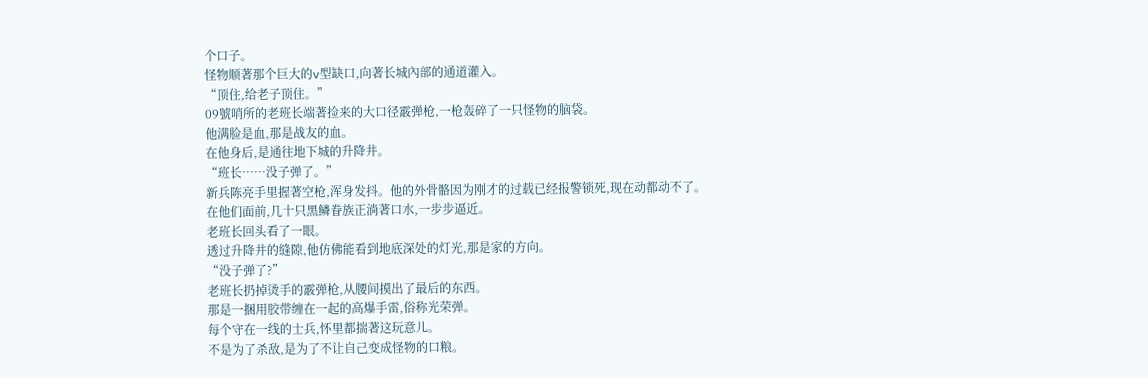个口子。
怪物顺著那个巨大的v型缺口,向著长城內部的通道灌入。
“顶住,给老子顶住。”
09號哨所的老班长端著捡来的大口径霰弹枪,一枪轰碎了一只怪物的脑袋。
他满脸是血,那是战友的血。
在他身后,是通往地下城的升降井。
“班长……没子弹了。”
新兵陈亮手里握著空枪,浑身发抖。他的外骨骼因为刚才的过载已经报警锁死,现在动都动不了。
在他们面前,几十只黑鳞眷族正淌著口水,一步步逼近。
老班长回头看了一眼。
透过升降井的缝隙,他仿佛能看到地底深处的灯光,那是家的方向。
“没子弹了?”
老班长扔掉烫手的霰弹枪,从腰间摸出了最后的东西。
那是一捆用胶带缠在一起的高爆手雷,俗称光荣弹。
每个守在一线的士兵,怀里都揣著这玩意儿。
不是为了杀敌,是为了不让自己变成怪物的口粮。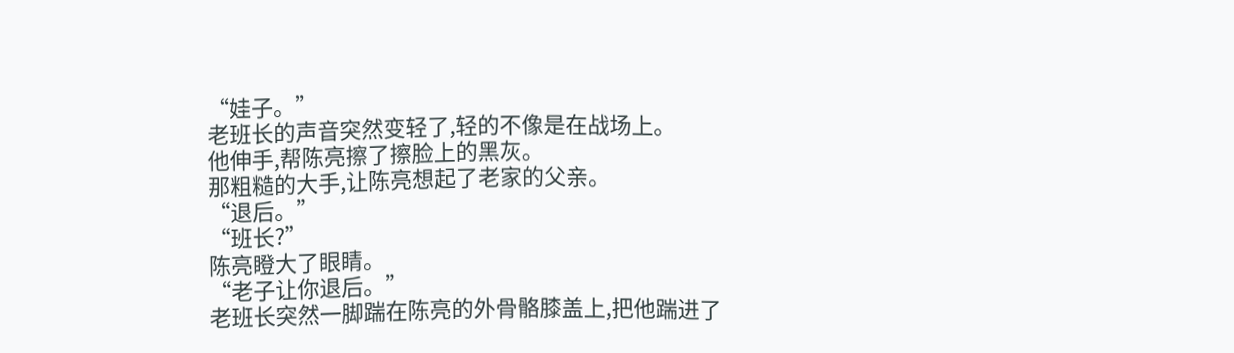“娃子。”
老班长的声音突然变轻了,轻的不像是在战场上。
他伸手,帮陈亮擦了擦脸上的黑灰。
那粗糙的大手,让陈亮想起了老家的父亲。
“退后。”
“班长?”
陈亮瞪大了眼睛。
“老子让你退后。”
老班长突然一脚踹在陈亮的外骨骼膝盖上,把他踹进了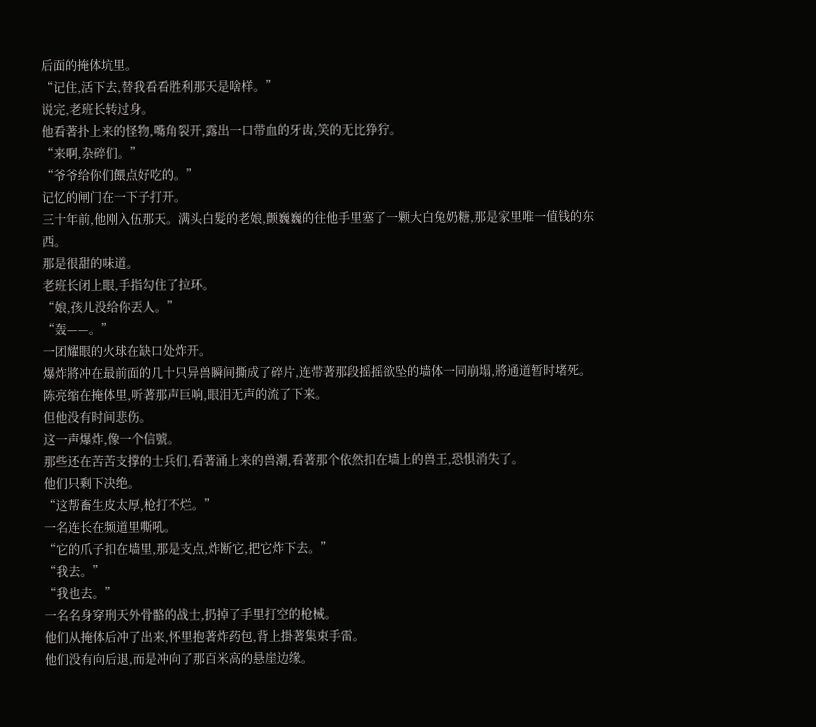后面的掩体坑里。
“记住,活下去,替我看看胜利那天是啥样。”
说完,老班长转过身。
他看著扑上来的怪物,嘴角裂开,露出一口带血的牙齿,笑的无比狰狞。
“来啊,杂碎们。”
“爷爷给你们餵点好吃的。”
记忆的闸门在一下子打开。
三十年前,他刚入伍那天。满头白髮的老娘,颤巍巍的往他手里塞了一颗大白兔奶糖,那是家里唯一值钱的东西。
那是很甜的味道。
老班长闭上眼,手指勾住了拉环。
“娘,孩儿没给你丟人。”
“轰——。”
一团耀眼的火球在缺口处炸开。
爆炸將冲在最前面的几十只异兽瞬间撕成了碎片,连带著那段摇摇欲坠的墙体一同崩塌,將通道暂时堵死。
陈亮缩在掩体里,听著那声巨响,眼泪无声的流了下来。
但他没有时间悲伤。
这一声爆炸,像一个信號。
那些还在苦苦支撑的士兵们,看著涌上来的兽潮,看著那个依然扣在墙上的兽王,恐惧消失了。
他们只剩下决绝。
“这帮畜生皮太厚,枪打不烂。”
一名连长在频道里嘶吼。
“它的爪子扣在墙里,那是支点,炸断它,把它炸下去。”
“我去。”
“我也去。”
一名名身穿刑天外骨骼的战士,扔掉了手里打空的枪械。
他们从掩体后冲了出来,怀里抱著炸药包,背上掛著集束手雷。
他们没有向后退,而是冲向了那百米高的悬崖边缘。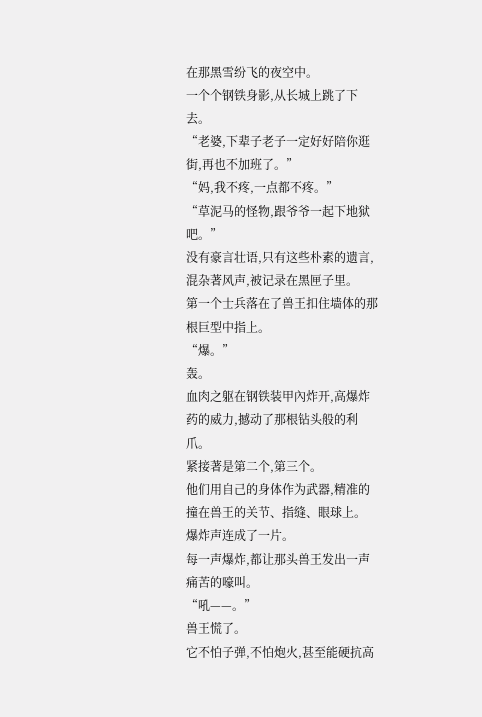在那黑雪纷飞的夜空中。
一个个钢铁身影,从长城上跳了下去。
“老婆,下辈子老子一定好好陪你逛街,再也不加班了。”
“妈,我不疼,一点都不疼。”
“草泥马的怪物,跟爷爷一起下地狱吧。”
没有豪言壮语,只有这些朴素的遗言,混杂著风声,被记录在黑匣子里。
第一个士兵落在了兽王扣住墙体的那根巨型中指上。
“爆。”
轰。
血肉之躯在钢铁装甲內炸开,高爆炸药的威力,撼动了那根钻头般的利爪。
紧接著是第二个,第三个。
他们用自己的身体作为武器,精准的撞在兽王的关节、指缝、眼球上。
爆炸声连成了一片。
每一声爆炸,都让那头兽王发出一声痛苦的嚎叫。
“吼——。”
兽王慌了。
它不怕子弹,不怕炮火,甚至能硬抗高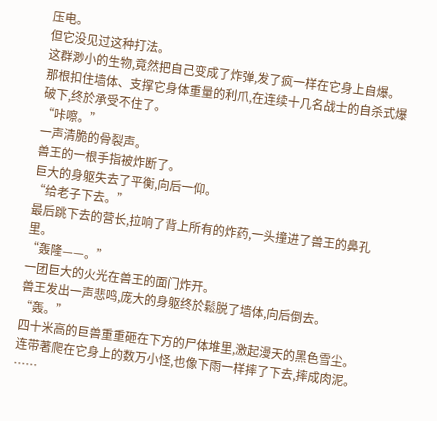压电。
但它没见过这种打法。
这群渺小的生物,竟然把自己变成了炸弹,发了疯一样在它身上自爆。
那根扣住墙体、支撑它身体重量的利爪,在连续十几名战士的自杀式爆破下,终於承受不住了。
“咔嚓。”
一声清脆的骨裂声。
兽王的一根手指被炸断了。
巨大的身躯失去了平衡,向后一仰。
“给老子下去。”
最后跳下去的营长,拉响了背上所有的炸药,一头撞进了兽王的鼻孔里。
“轰隆——。”
一团巨大的火光在兽王的面门炸开。
兽王发出一声悲鸣,庞大的身躯终於鬆脱了墙体,向后倒去。
“轰。”
四十米高的巨兽重重砸在下方的尸体堆里,激起漫天的黑色雪尘。
连带著爬在它身上的数万小怪,也像下雨一样摔了下去,摔成肉泥。
……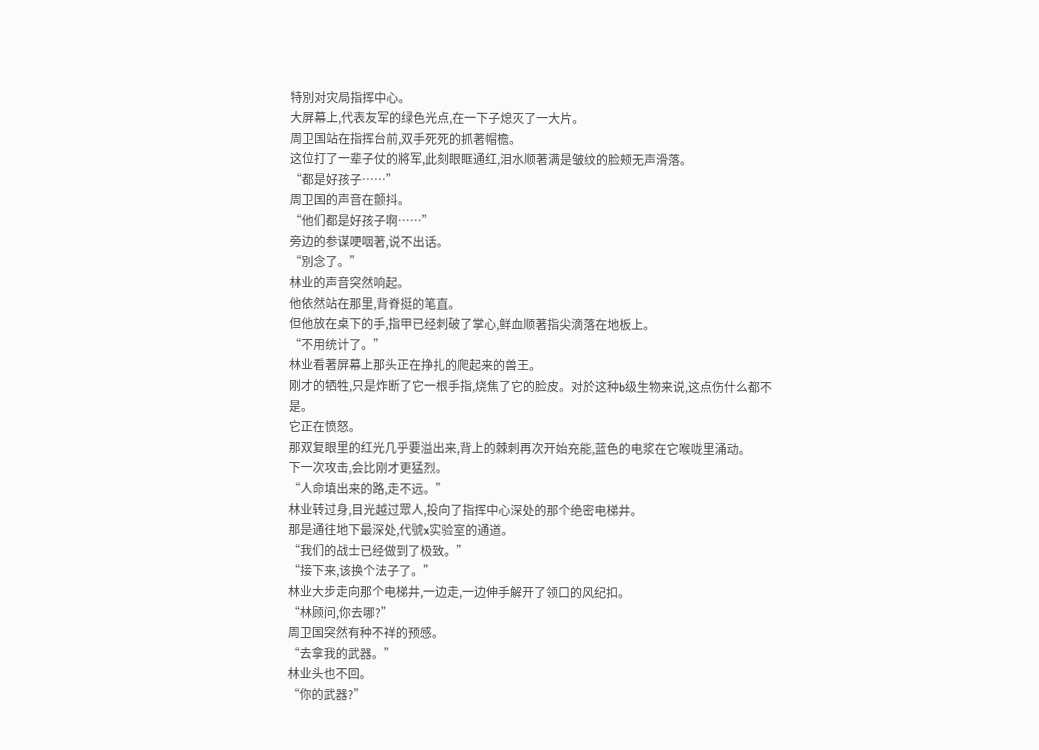特別对灾局指挥中心。
大屏幕上,代表友军的绿色光点,在一下子熄灭了一大片。
周卫国站在指挥台前,双手死死的抓著帽檐。
这位打了一辈子仗的將军,此刻眼眶通红,泪水顺著满是皱纹的脸颊无声滑落。
“都是好孩子……”
周卫国的声音在颤抖。
“他们都是好孩子啊……”
旁边的参谋哽咽著,说不出话。
“別念了。”
林业的声音突然响起。
他依然站在那里,背脊挺的笔直。
但他放在桌下的手,指甲已经刺破了掌心,鲜血顺著指尖滴落在地板上。
“不用统计了。”
林业看著屏幕上那头正在挣扎的爬起来的兽王。
刚才的牺牲,只是炸断了它一根手指,烧焦了它的脸皮。对於这种b级生物来说,这点伤什么都不是。
它正在愤怒。
那双复眼里的红光几乎要溢出来,背上的棘刺再次开始充能,蓝色的电浆在它喉咙里涌动。
下一次攻击,会比刚才更猛烈。
“人命填出来的路,走不远。”
林业转过身,目光越过眾人,投向了指挥中心深处的那个绝密电梯井。
那是通往地下最深处,代號x实验室的通道。
“我们的战士已经做到了极致。”
“接下来,该换个法子了。”
林业大步走向那个电梯井,一边走,一边伸手解开了领口的风纪扣。
“林顾问,你去哪?”
周卫国突然有种不祥的预感。
“去拿我的武器。”
林业头也不回。
“你的武器?”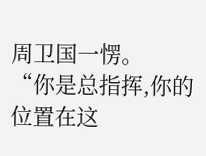周卫国一愣。
“你是总指挥,你的位置在这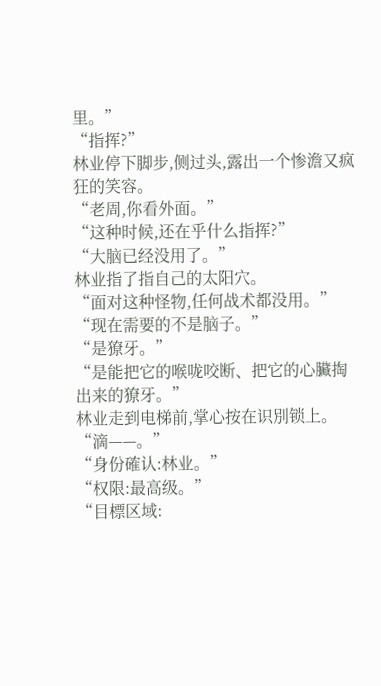里。”
“指挥?”
林业停下脚步,侧过头,露出一个惨澹又疯狂的笑容。
“老周,你看外面。”
“这种时候,还在乎什么指挥?”
“大脑已经没用了。”
林业指了指自己的太阳穴。
“面对这种怪物,任何战术都没用。”
“现在需要的不是脑子。”
“是獠牙。”
“是能把它的喉咙咬断、把它的心臟掏出来的獠牙。”
林业走到电梯前,掌心按在识別锁上。
“滴——。”
“身份確认:林业。”
“权限:最高级。”
“目標区域: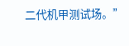二代机甲测试场。”